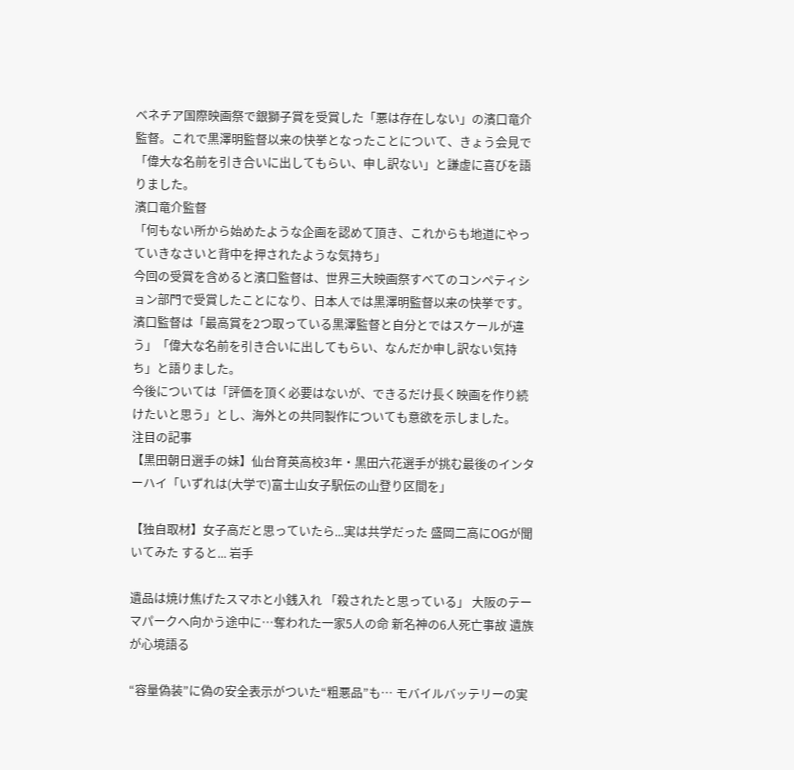ベネチア国際映画祭で銀獅子賞を受賞した「悪は存在しない」の濱口竜介監督。これで黒澤明監督以来の快挙となったことについて、きょう会見で「偉大な名前を引き合いに出してもらい、申し訳ない」と謙虚に喜びを語りました。
濱口竜介監督
「何もない所から始めたような企画を認めて頂き、これからも地道にやっていきなさいと背中を押されたような気持ち」
今回の受賞を含めると濱口監督は、世界三大映画祭すべてのコンペティション部門で受賞したことになり、日本人では黒澤明監督以来の快挙です。
濱口監督は「最高賞を2つ取っている黒澤監督と自分とではスケールが違う」「偉大な名前を引き合いに出してもらい、なんだか申し訳ない気持ち」と語りました。
今後については「評価を頂く必要はないが、できるだけ長く映画を作り続けたいと思う」とし、海外との共同製作についても意欲を示しました。
注目の記事
【黒田朝日選手の妹】仙台育英高校3年・黒田六花選手が挑む最後のインターハイ「いずれは(大学で)富士山女子駅伝の山登り区間を」

【独自取材】女子高だと思っていたら...実は共学だった 盛岡二高にOGが聞いてみた すると... 岩手

遺品は焼け焦げたスマホと小銭入れ 「殺されたと思っている」 大阪のテーマパークへ向かう途中に…奪われた一家5人の命 新名神の6人死亡事故 遺族が心境語る

“容量偽装”に偽の安全表示がついた“粗悪品”も… モバイルバッテリーの実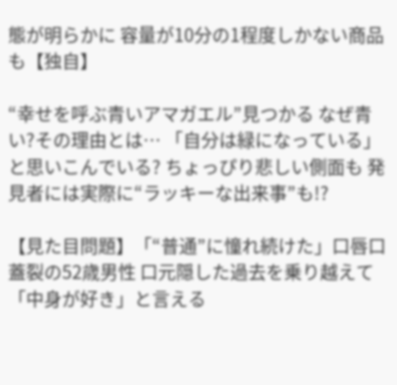態が明らかに 容量が10分の1程度しかない商品も【独自】

“幸せを呼ぶ青いアマガエル”見つかる なぜ青い?その理由とは… 「自分は緑になっている」と思いこんでいる? ちょっぴり悲しい側面も 発見者には実際に“ラッキーな出来事”も!?

【見た目問題】「“普通”に憧れ続けた」口唇口蓋裂の52歳男性 口元隠した過去を乗り越えて 「中身が好き」と言える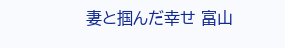妻と掴んだ幸せ 富山